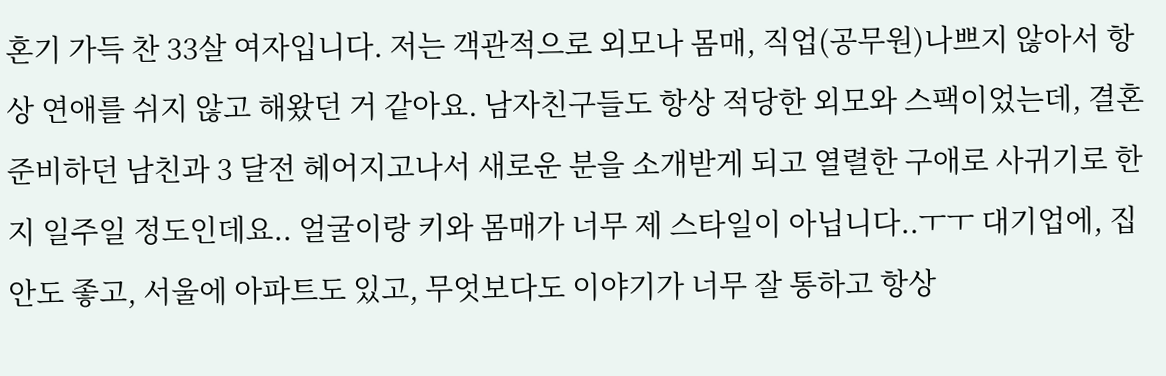혼기 가득 찬 33살 여자입니다. 저는 객관적으로 외모나 몸매, 직업(공무원)나쁘지 않아서 항상 연애를 쉬지 않고 해왔던 거 같아요. 남자친구들도 항상 적당한 외모와 스팩이었는데, 결혼 준비하던 남친과 3 달전 헤어지고나서 새로운 분을 소개받게 되고 열렬한 구애로 사귀기로 한지 일주일 정도인데요.. 얼굴이랑 키와 몸매가 너무 제 스타일이 아닙니다..ㅜㅜ 대기업에, 집안도 좋고, 서울에 아파트도 있고, 무엇보다도 이야기가 너무 잘 통하고 항상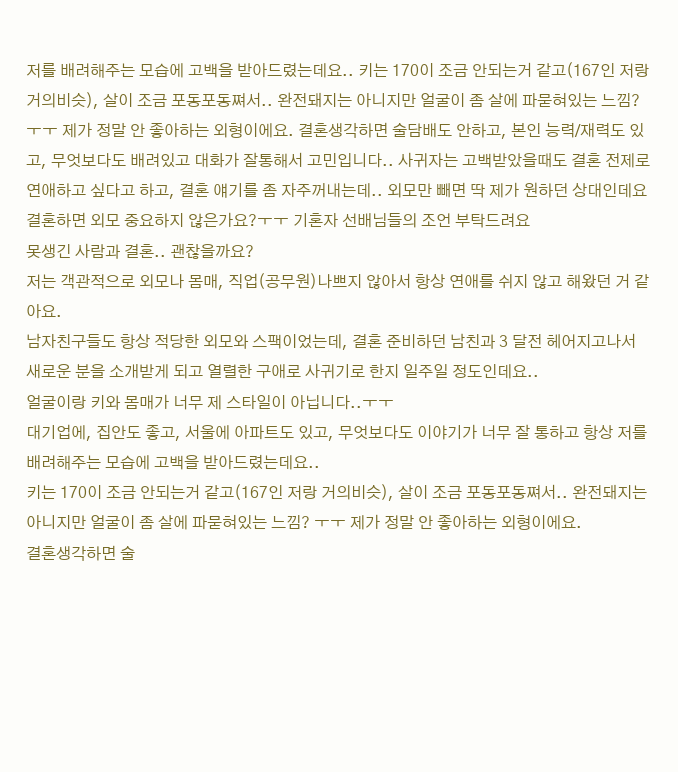저를 배려해주는 모습에 고백을 받아드렸는데요.. 키는 170이 조금 안되는거 같고(167인 저랑 거의비슷), 살이 조금 포동포동쪄서.. 완전돼지는 아니지만 얼굴이 좀 살에 파묻혀있는 느낌? ㅜㅜ 제가 정말 안 좋아하는 외형이에요. 결혼생각하면 술담배도 안하고, 본인 능력/재력도 있고, 무엇보다도 배려있고 대화가 잘통해서 고민입니다.. 사귀자는 고백받았을때도 결혼 전제로 연애하고 싶다고 하고, 결혼 얘기를 좀 자주꺼내는데.. 외모만 빼면 딱 제가 원하던 상대인데요 결혼하면 외모 중요하지 않은가요?ㅜㅜ 기혼자 선배님들의 조언 부탁드려요
못생긴 사람과 결혼.. 괜찮을까요?
저는 객관적으로 외모나 몸매, 직업(공무원)나쁘지 않아서 항상 연애를 쉬지 않고 해왔던 거 같아요.
남자친구들도 항상 적당한 외모와 스팩이었는데, 결혼 준비하던 남친과 3 달전 헤어지고나서
새로운 분을 소개받게 되고 열렬한 구애로 사귀기로 한지 일주일 정도인데요..
얼굴이랑 키와 몸매가 너무 제 스타일이 아닙니다..ㅜㅜ
대기업에, 집안도 좋고, 서울에 아파트도 있고, 무엇보다도 이야기가 너무 잘 통하고 항상 저를 배려해주는 모습에 고백을 받아드렸는데요..
키는 170이 조금 안되는거 같고(167인 저랑 거의비슷), 살이 조금 포동포동쪄서.. 완전돼지는 아니지만 얼굴이 좀 살에 파묻혀있는 느낌? ㅜㅜ 제가 정말 안 좋아하는 외형이에요.
결혼생각하면 술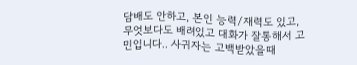담배도 안하고, 본인 능력/재력도 있고, 무엇보다도 배려있고 대화가 잘통해서 고민입니다.. 사귀자는 고백받았을때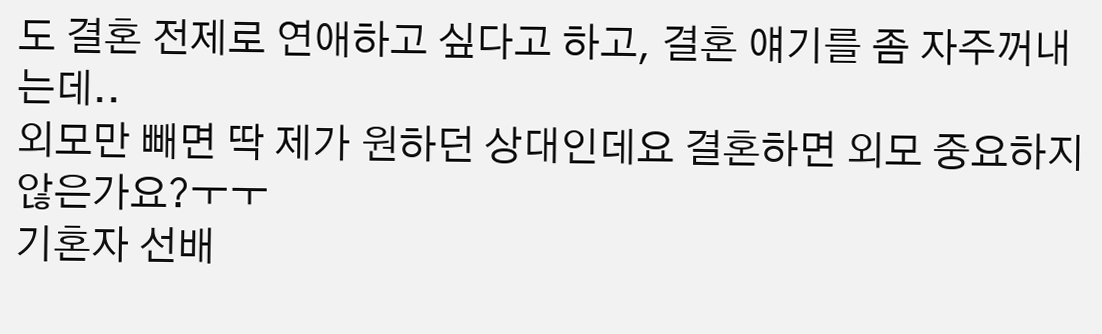도 결혼 전제로 연애하고 싶다고 하고, 결혼 얘기를 좀 자주꺼내는데..
외모만 빼면 딱 제가 원하던 상대인데요 결혼하면 외모 중요하지 않은가요?ㅜㅜ
기혼자 선배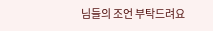님들의 조언 부탁드려요